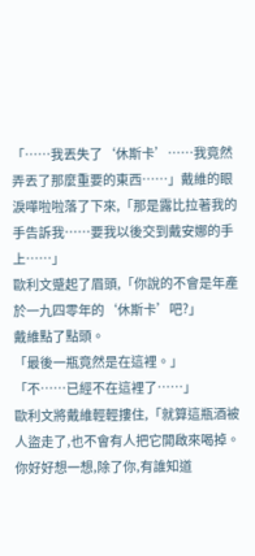「……我丟失了‘休斯卡’……我竟然弄丟了那麼重要的東西……」戴維的眼淚嘩啦啦落了下來,「那是露比拉著我的手告訴我……要我以後交到戴安娜的手上……」
歐利文蹙起了眉頭,「你說的不會是年產於一九四零年的‘休斯卡’吧?」
戴維點了點頭。
「最後一瓶竟然是在這裡。」
「不……已經不在這裡了……」
歐利文將戴維輕輕摟住,「就算這瓶酒被人盜走了,也不會有人把它開啟來喝掉。你好好想一想,除了你,有誰知道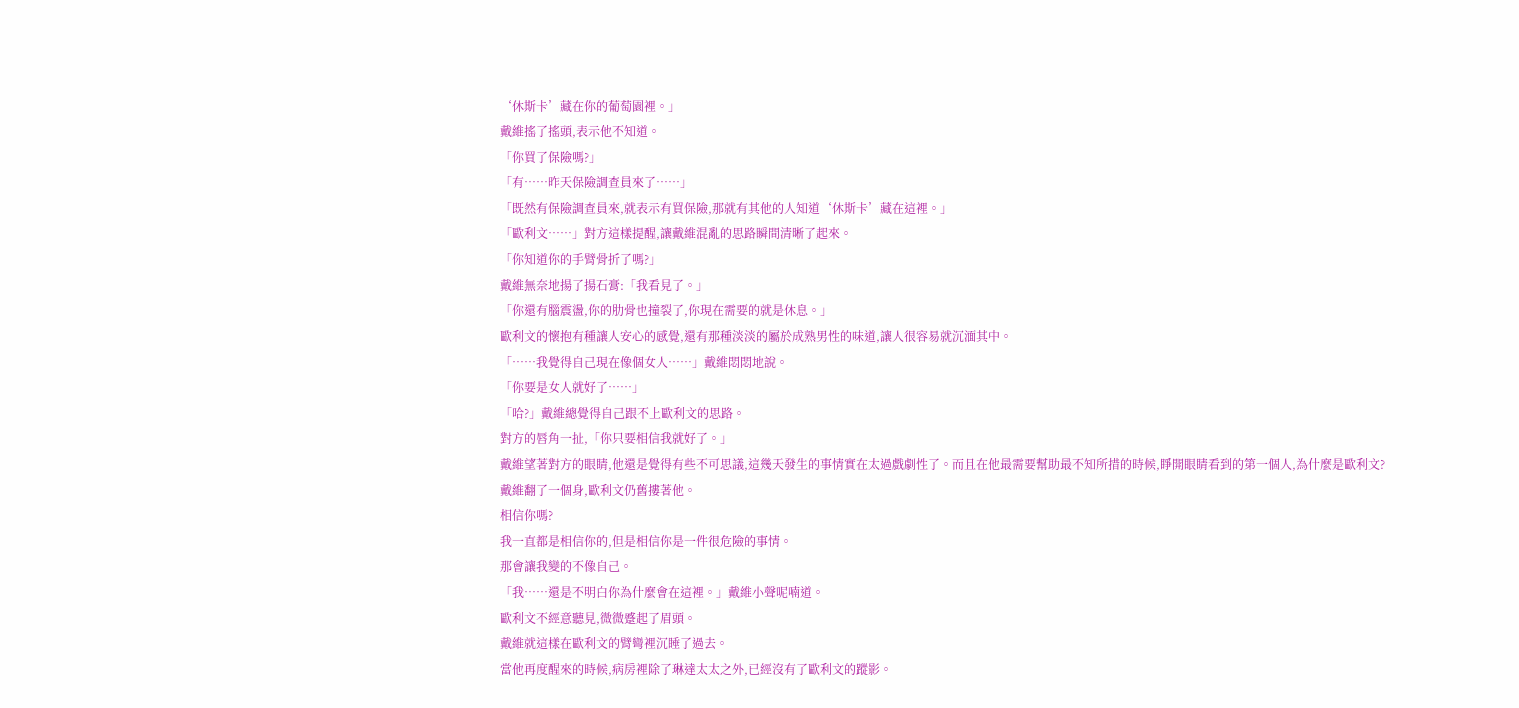‘休斯卡’藏在你的葡萄園裡。」
戴維搖了搖頭,表示他不知道。
「你買了保險嗎?」
「有……昨天保險調查員來了……」
「既然有保險調查員來,就表示有買保險,那就有其他的人知道‘休斯卡’藏在這裡。」
「歐利文……」對方這樣提醒,讓戴維混亂的思路瞬間清晰了起來。
「你知道你的手臂骨折了嗎?」
戴維無奈地揚了揚石膏:「我看見了。」
「你還有腦震盪,你的肋骨也撞裂了,你現在需要的就是休息。」
歐利文的懷抱有種讓人安心的感覺,還有那種淡淡的屬於成熟男性的味道,讓人很容易就沉湎其中。
「……我覺得自己現在像個女人……」戴維悶悶地說。
「你要是女人就好了……」
「哈?」戴維總覺得自己跟不上歐利文的思路。
對方的唇角一扯,「你只要相信我就好了。」
戴維望著對方的眼睛,他還是覺得有些不可思議,這幾天發生的事情實在太過戲劇性了。而且在他最需要幫助最不知所措的時候,睜開眼睛看到的第一個人,為什麼是歐利文?
戴維翻了一個身,歐利文仍舊摟著他。
相信你嗎?
我一直都是相信你的,但是相信你是一件很危險的事情。
那會讓我變的不像自己。
「我……還是不明白你為什麼會在這裡。」戴維小聲呢喃道。
歐利文不經意聽見,微微蹙起了眉頭。
戴維就這樣在歐利文的臂彎裡沉睡了過去。
當他再度醒來的時候,病房裡除了琳達太太之外,已經沒有了歐利文的蹤影。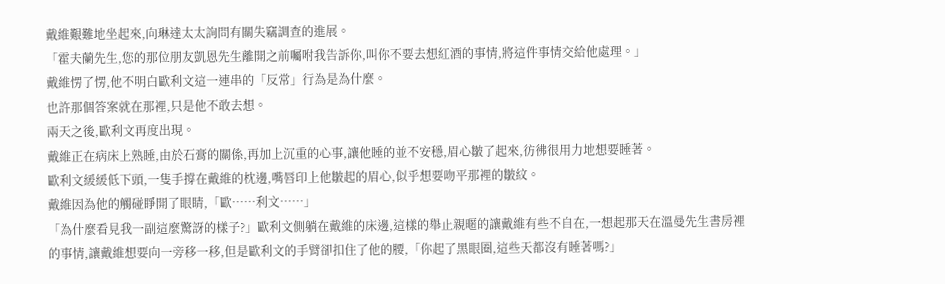戴維艱難地坐起來,向琳達太太詢問有關失竊調查的進展。
「霍夫蘭先生,您的那位朋友凱恩先生離開之前囑咐我告訴你,叫你不要去想紅酒的事情,將這件事情交給他處理。」
戴維愣了愣,他不明白歐利文這一連串的「反常」行為是為什麼。
也許那個答案就在那裡,只是他不敢去想。
兩天之後,歐利文再度出現。
戴維正在病床上熟睡,由於石膏的關係,再加上沉重的心事,讓他睡的並不安穩,眉心皺了起來,彷彿很用力地想要睡著。
歐利文緩緩低下頭,一隻手撐在戴維的枕邊,嘴唇印上他皺起的眉心,似乎想要吻平那裡的皺紋。
戴維因為他的觸碰睜開了眼睛,「歐……利文……」
「為什麼看見我一副這麼驚訝的樣子?」歐利文側躺在戴維的床邊,這樣的舉止親暱的讓戴維有些不自在,一想起那天在溫曼先生書房裡的事情,讓戴維想要向一旁移一移,但是歐利文的手臂卻扣住了他的腰,「你起了黑眼圈,這些天都沒有睡著嗎?」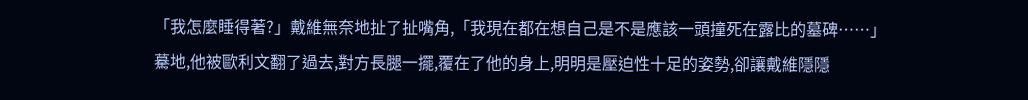「我怎麼睡得著?」戴維無奈地扯了扯嘴角,「我現在都在想自己是不是應該一頭撞死在露比的墓碑……」
驀地,他被歐利文翻了過去,對方長腿一擺,覆在了他的身上,明明是壓迫性十足的姿勢,卻讓戴維隱隱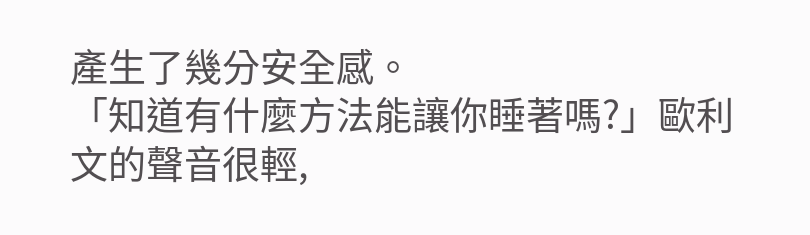產生了幾分安全感。
「知道有什麼方法能讓你睡著嗎?」歐利文的聲音很輕,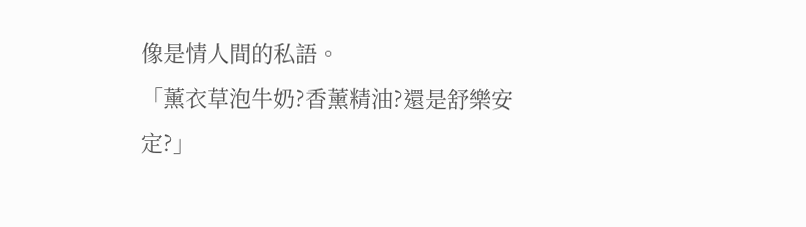像是情人間的私語。
「薰衣草泡牛奶?香薰精油?還是舒樂安定?」